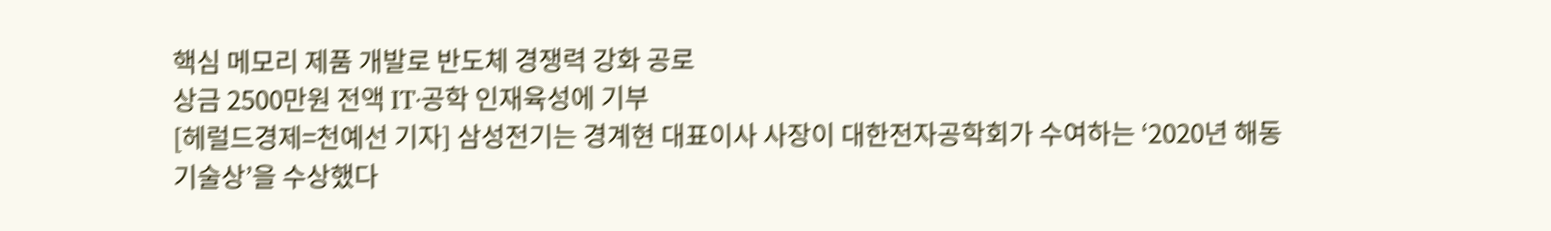핵심 메모리 제품 개발로 반도체 경쟁력 강화 공로
상금 2500만원 전액 IT·공학 인재육성에 기부
[헤럴드경제=천예선 기자] 삼성전기는 경계현 대표이사 사장이 대한전자공학회가 수여하는 ‘2020년 해동기술상’을 수상했다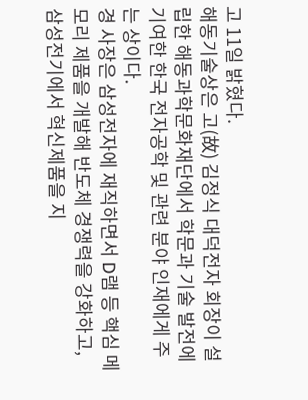고 11일 밝혔다.
해동기술상은 고(故) 김정식 대덕전자 회장이 설립한 해동과학문화재단에서 학문과 기술 발전에 기여한 한국 전자공학 및 관련 분야 인재에게 주는 상이다.
경 사장은 삼성전자에 재직하면서 D램 등 핵심 메모리 제품을 개발해 반도체 경쟁력을 강화하고, 삼성전기에서 혁신제품을 지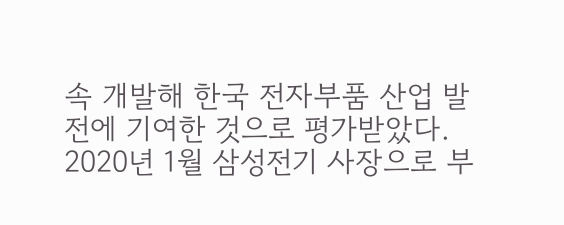속 개발해 한국 전자부품 산업 발전에 기여한 것으로 평가받았다.
2020년 1월 삼성전기 사장으로 부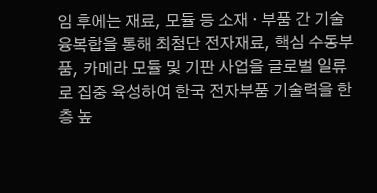임 후에는 재료, 모듈 등 소재 · 부품 간 기술 융복합을 통해 최첨단 전자재료, 핵심 수동부품, 카메라 모듈 및 기판 사업을 글로벌 일류로 집중 육성하여 한국 전자부품 기술력을 한층 높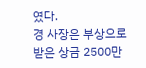였다.
경 사장은 부상으로 받은 상금 2500만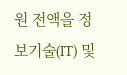원 전액을 정보기술(IT) 및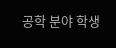공학 분야 학생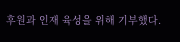후원과 인재 육성을 위해 기부했다.